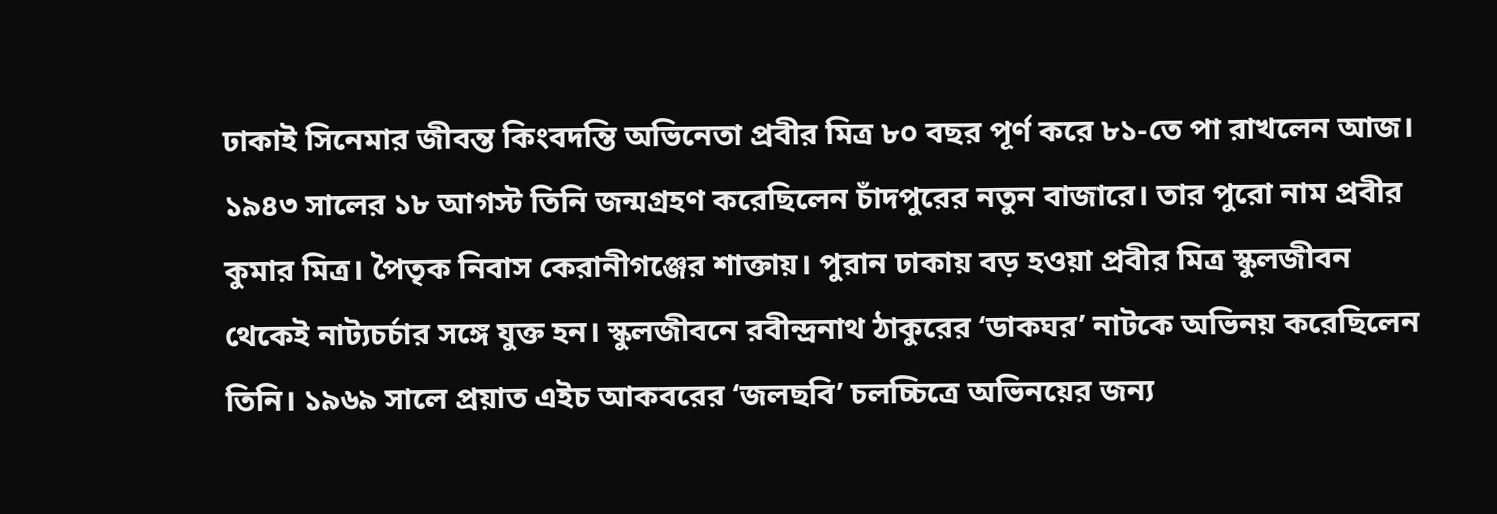ঢাকাই সিনেমার জীবন্ত কিংবদন্তি অভিনেতা প্রবীর মিত্র ৮০ বছর পূর্ণ করে ৮১-তে পা রাখলেন আজ। ১৯৪৩ সালের ১৮ আগস্ট তিনি জন্মগ্রহণ করেছিলেন চাঁদপুরের নতুন বাজারে। তার পুরো নাম প্রবীর কুমার মিত্র। পৈতৃক নিবাস কেরানীগঞ্জের শাক্তায়। পুরান ঢাকায় বড় হওয়া প্রবীর মিত্র স্কুলজীবন থেকেই নাট্যচর্চার সঙ্গে যুক্ত হন। স্কুলজীবনে রবীন্দ্রনাথ ঠাকুরের ‘ডাকঘর’ নাটকে অভিনয় করেছিলেন তিনি। ১৯৬৯ সালে প্রয়াত এইচ আকবরের ‘জলছবি’ চলচ্চিত্রে অভিনয়ের জন্য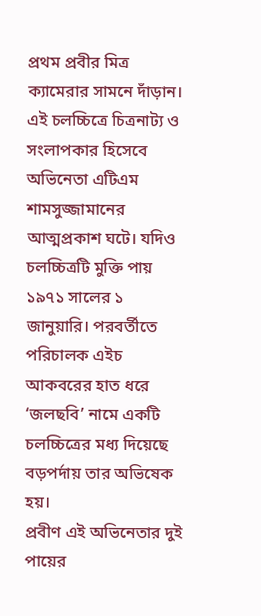প্রথম প্রবীর মিত্র ক্যামেরার সামনে দাঁড়ান। এই চলচ্চিত্রে চিত্রনাট্য ও সংলাপকার হিসেবে অভিনেতা এটিএম শামসুজ্জামানের আত্মপ্রকাশ ঘটে। যদিও চলচ্চিত্রটি মুক্তি পায় ১৯৭১ সালের ১ জানুয়ারি। পরবর্তীতে পরিচালক এইচ আকবরের হাত ধরে ‘জলছবি’ নামে একটি চলচ্চিত্রের মধ্য দিয়েছে বড়পর্দায় তার অভিষেক হয়।
প্রবীণ এই অভিনেতার দুই পায়ের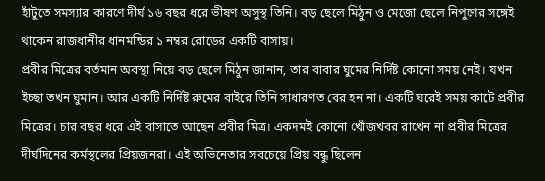হাঁটুতে সমস্যার কারণে দীর্ঘ ১৬ বছর ধরে ভীষণ অসুস্থ তিনি। বড় ছেলে মিঠুন ও মেজো ছেলে নিপুণের সঙ্গেই থাকেন রাজধানীর ধানমন্ডির ১ নম্বর রোডের একটি বাসায়।
প্রবীর মিত্রের বর্তমান অবস্থা নিয়ে বড় ছেলে মিঠুন জানান, তার বাবার ঘুমের নির্দিষ্ট কোনো সময় নেই। যখন ইচ্ছা তখন ঘুমান। আর একটি নির্দিষ্ট রুমের বাইরে তিনি সাধারণত বের হন না। একটি ঘরেই সময় কাটে প্রবীর মিত্রের। চার বছর ধরে এই বাসাতে আছেন প্রবীর মিত্র। একদমই কোনো খোঁজখবর রাখেন না প্রবীর মিত্রের দীর্ঘদিনের কর্মস্থলের প্রিয়জনরা। এই অভিনেতার সবচেয়ে প্রিয় বন্ধু ছিলেন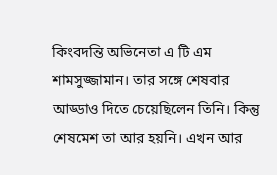কিংবদন্তি অভিনেতা এ টি এম শামসুজ্জামান। তার সঙ্গে শেষবার আড্ডাও দিতে চেয়েছিলেন তিনি। কিন্তু শেষমেশ তা আর হয়নি। এখন আর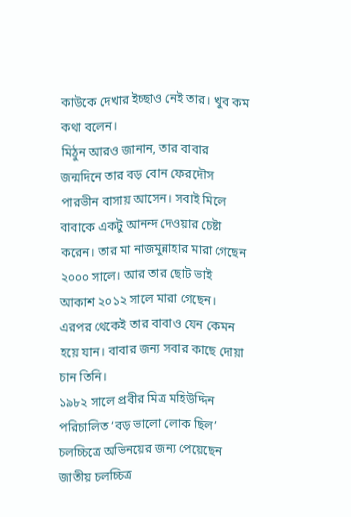কাউকে দেখার ইচ্ছাও নেই তার। খুব কম কথা বলেন।
মিঠুন আরও জানান, তার বাবার জন্মদিনে তার বড় বোন ফেরদৌস পারভীন বাসায় আসেন। সবাই মিলে বাবাকে একটু আনন্দ দেওয়ার চেষ্টা করেন। তার মা নাজমুন্নাহার মারা গেছেন ২০০০ সালে। আর তার ছোট ভাই আকাশ ২০১২ সালে মারা গেছেন। এরপর থেকেই তার বাবাও যেন কেমন হয়ে যান। বাবার জন্য সবার কাছে দোয়া চান তিনি।
১৯৮২ সালে প্রবীর মিত্র মহিউদ্দিন পরিচালিত ‘বড় ভালো লোক ছিল’ চলচ্চিত্রে অভিনয়ের জন্য পেয়েছেন জাতীয় চলচ্চিত্র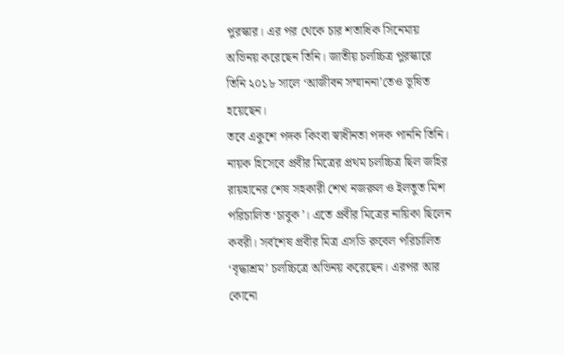পুরস্কার। এর পর থেকে চার শতাধিক সিনেমায় অভিনয় করেছেন তিনি। জাতীয় চলচ্চিত্র পুরস্কারে তিনি ২০১৮ সালে ‘আজীবন সম্মাননা’তেও ভূষিত হয়েছেন।
তবে একুশে পদক কিংবা স্বাধীনতা পদক পাননি তিনি। নায়ক হিসেবে প্রবীর মিত্রের প্রথম চলচ্চিত্র ছিল জহির রায়হানের শেষ সহকারী শেখ নজরুল ও ইলতুত মিশ পরিচালিত ‘চাবুক’। এতে প্রবীর মিত্রের নায়িকা ছিলেন কবরী। সর্বশেষ প্রবীর মিত্র এসডি রুবেল পরিচালিত ‘বৃদ্ধাশ্রম’ চলচ্চিত্রে অভিনয় করেছেন। এরপর আর কোনো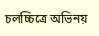চলচ্চিত্রে অভিনয়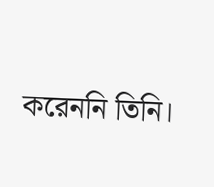করেননি তিনি।